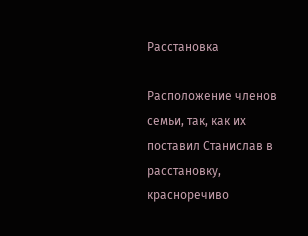Расстановка

Расположение членов семьи, так, как их поставил Станислав в расстановку, красноречиво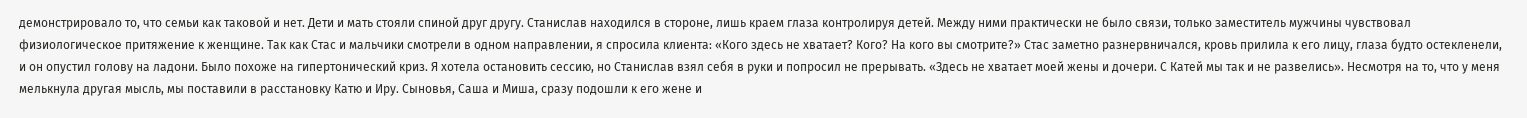демонстрировало то, что семьи как таковой и нет. Дети и мать стояли спиной друг другу. Станислав находился в стороне, лишь краем глаза контролируя детей. Между ними практически не было связи, только заместитель мужчины чувствовал физиологическое притяжение к женщине. Так как Стас и мальчики смотрели в одном направлении, я спросила клиента: «Кого здесь не хватает? Кого? На кого вы смотрите?» Стас заметно разнервничался, кровь прилила к его лицу, глаза будто остекленели, и он опустил голову на ладони. Было похоже на гипертонический криз. Я хотела остановить сессию, но Станислав взял себя в руки и попросил не прерывать. «Здесь не хватает моей жены и дочери. С Катей мы так и не развелись». Несмотря на то, что у меня мелькнула другая мысль, мы поставили в расстановку Катю и Иру. Сыновья, Саша и Миша, сразу подошли к его жене и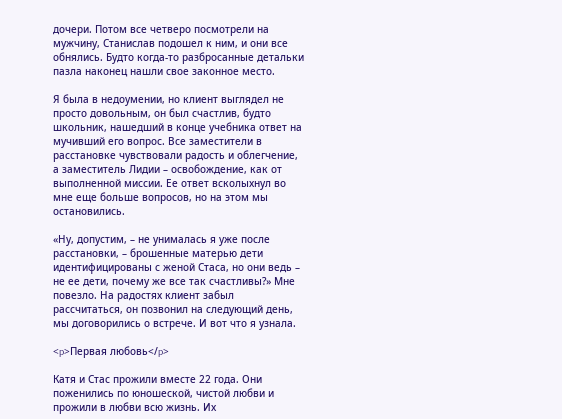дочери. Потом все четверо посмотрели на мужчину, Станислав подошел к ним, и они все обнялись. Будто когда-то разбросанные детальки пазла наконец нашли свое законное место.

Я была в недоумении, но клиент выглядел не просто довольным, он был счастлив, будто школьник, нашедший в конце учебника ответ на мучивший его вопрос. Все заместители в расстановке чувствовали радость и облегчение, а заместитель Лидии – освобождение, как от выполненной миссии. Ее ответ всколыхнул во мне еще больше вопросов, но на этом мы остановились.

«Ну, допустим, – не унималась я уже после расстановки, – брошенные матерью дети идентифицированы с женой Стаса, но они ведь – не ее дети, почему же все так счастливы?» Мне повезло. На радостях клиент забыл рассчитаться, он позвонил на следующий день, мы договорились о встрече. И вот что я узнала.

<p>Первая любовь</p>

Катя и Стас прожили вместе 22 года. Они поженились по юношеской, чистой любви и прожили в любви всю жизнь. Их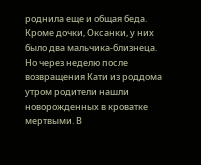роднила еще и общая беда. Кроме дочки, Оксанки, у них было два мальчика-близнеца. Но через неделю после возвращения Кати из роддома утром родители нашли новорожденных в кроватке мертвыми. В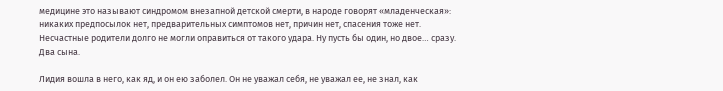медицине это называют синдромом внезапной детской смерти, в народе говорят «младенческая»: никаких предпосылок нет, предварительных симптомов нет, причин нет, спасения тоже нет. Несчастные родители долго не могли оправиться от такого удара. Ну пусть бы один, но двое… сразу. Два сына.

Лидия вошла в него, как яд, и он ею заболел. Он не уважал себя, не уважал ее, не знал, как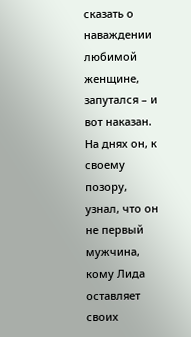сказать о наваждении любимой женщине, запутался – и вот наказан. На днях он, к своему позору, узнал, что он не первый мужчина, кому Лида оставляет своих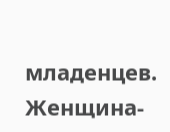младенцев. Женщина-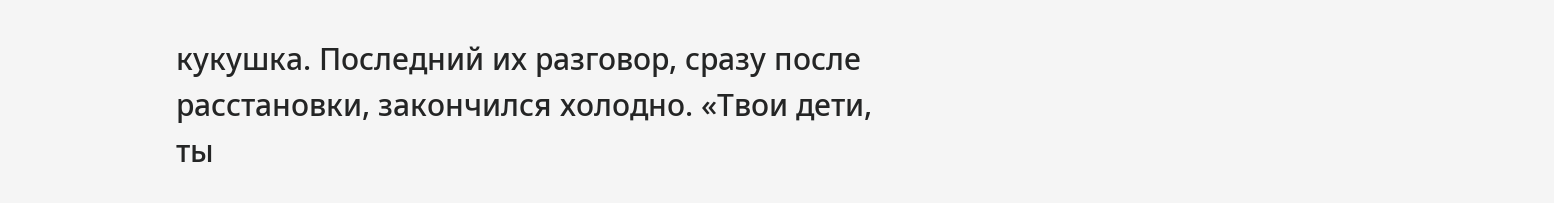кукушка. Последний их разговор, сразу после расстановки, закончился холодно. «Твои дети, ты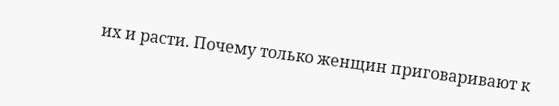их и расти. Почему только женщин приговаривают к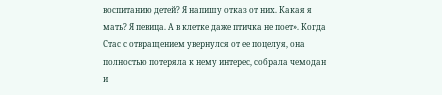воспитанию детей? Я напишу отказ от них. Какая я мать? Я певица. А в клетке даже птичка не поет». Когда Стас с отвращением увернулся от ее поцелуя, она полностью потеряла к нему интерес, собрала чемодан и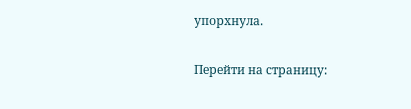упорхнула.

Перейти на страницу: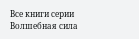Все книги серии Волшебная сила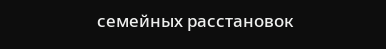семейных расстановок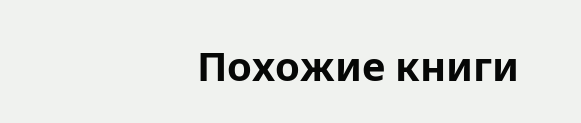Похожие книги